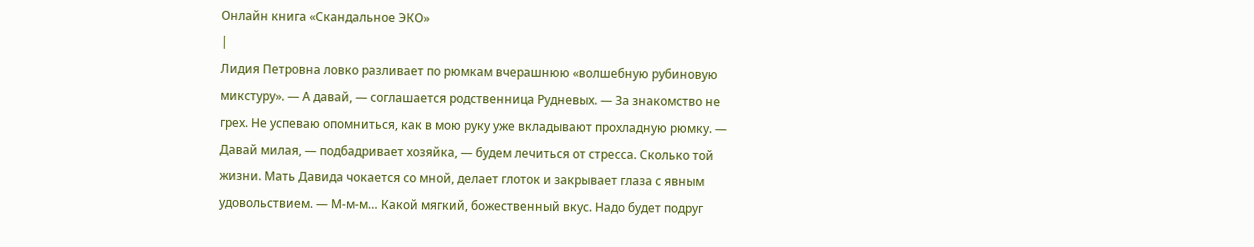Онлайн книга «Скандальное ЭКО»
|
Лидия Петровна ловко разливает по рюмкам вчерашнюю «волшебную рубиновую микстуру». — А давай, — соглашается родственница Рудневых. — За знакомство не грех. Не успеваю опомниться, как в мою руку уже вкладывают прохладную рюмку. — Давай милая, — подбадривает хозяйка, — будем лечиться от стресса. Сколько той жизни. Мать Давида чокается со мной, делает глоток и закрывает глаза с явным удовольствием. — М-м-м… Какой мягкий, божественный вкус. Надо будет подруг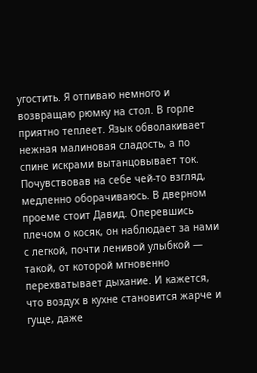угостить. Я отпиваю немного и возвращаю рюмку на стол. В горле приятно теплеет. Язык обволакивает нежная малиновая сладость, а по спине искрами вытанцовывает ток. Почувствовав на себе чей-то взгляд, медленно оборачиваюсь. В дверном проеме стоит Давид. Оперевшись плечом о косяк, он наблюдает за нами с легкой, почти ленивой улыбкой — такой, от которой мгновенно перехватывает дыхание. И кажется, что воздух в кухне становится жарче и гуще, даже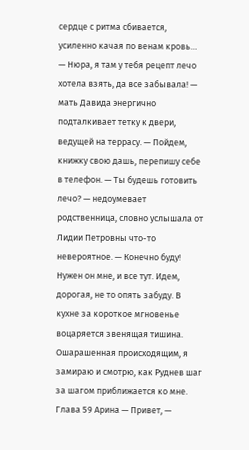сердце с ритма сбивается, усиленно качая по венам кровь… — Нюра, я там у тебя рецепт лечо хотела взять, да все забывала! — мать Давида энергично подталкивает тетку к двери, ведущей на террасу. — Пойдем, книжку свою дашь, перепишу себе в телефон. — Ты будешь готовить лечо? — недоумевает родственница, словно услышала от Лидии Петровны что-то невероятное. — Конечно буду! Нужен он мне, и все тут. Идем, дорогая, не то опять забуду. В кухне за короткое мгновенье воцаряется звенящая тишина. Ошарашенная происходящим, я замираю и смотрю, как Руднев шаг за шагом приближается ко мне. Глава 59 Арина — Привет, —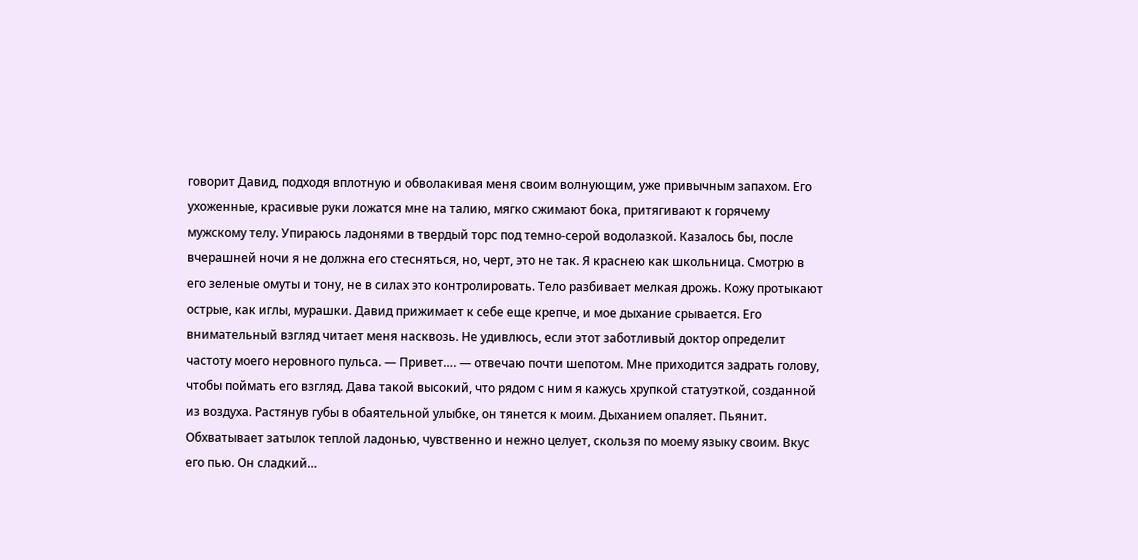говорит Давид, подходя вплотную и обволакивая меня своим волнующим, уже привычным запахом. Его ухоженные, красивые руки ложатся мне на талию, мягко сжимают бока, притягивают к горячему мужскому телу. Упираюсь ладонями в твердый торс под темно-серой водолазкой. Казалось бы, после вчерашней ночи я не должна его стесняться, но, черт, это не так. Я краснею как школьница. Смотрю в его зеленые омуты и тону, не в силах это контролировать. Тело разбивает мелкая дрожь. Кожу протыкают острые, как иглы, мурашки. Давид прижимает к себе еще крепче, и мое дыхание срывается. Его внимательный взгляд читает меня насквозь. Не удивлюсь, если этот заботливый доктор определит частоту моего неровного пульса. — Привет…. — отвечаю почти шепотом. Мне приходится задрать голову, чтобы поймать его взгляд. Дава такой высокий, что рядом с ним я кажусь хрупкой статуэткой, созданной из воздуха. Растянув губы в обаятельной улыбке, он тянется к моим. Дыханием опаляет. Пьянит. Обхватывает затылок теплой ладонью, чувственно и нежно целует, скользя по моему языку своим. Вкус его пью. Он сладкий…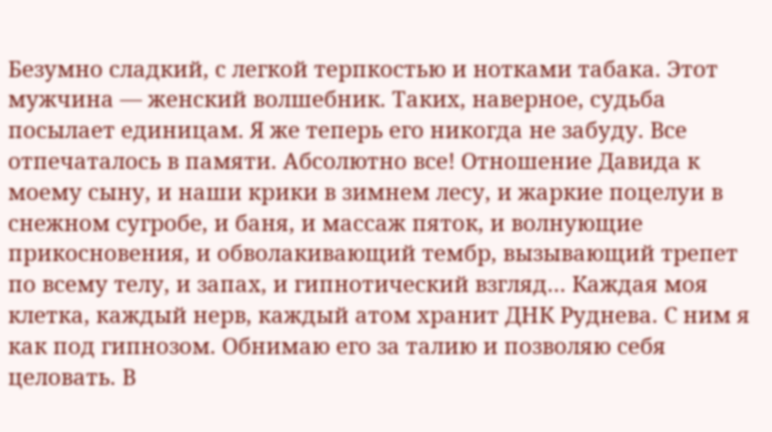Безумно сладкий, с легкой терпкостью и нотками табака. Этот мужчина — женский волшебник. Таких, наверное, судьба посылает единицам. Я же теперь его никогда не забуду. Все отпечаталось в памяти. Абсолютно все! Отношение Давида к моему сыну, и наши крики в зимнем лесу, и жаркие поцелуи в снежном сугробе, и баня, и массаж пяток, и волнующие прикосновения, и обволакивающий тембр, вызывающий трепет по всему телу, и запах, и гипнотический взгляд… Каждая моя клетка, каждый нерв, каждый атом хранит ДНК Руднева. С ним я как под гипнозом. Обнимаю его за талию и позволяю себя целовать. В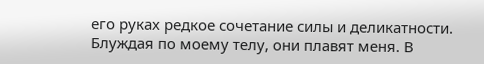его руках редкое сочетание силы и деликатности. Блуждая по моему телу, они плавят меня. В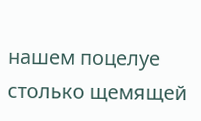нашем поцелуе столько щемящей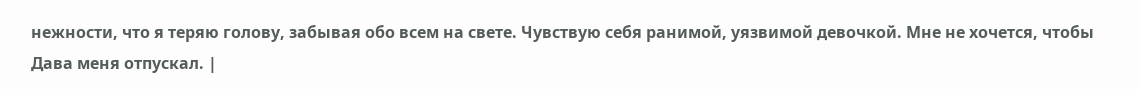нежности, что я теряю голову, забывая обо всем на свете. Чувствую себя ранимой, уязвимой девочкой. Мне не хочется, чтобы Дава меня отпускал. |